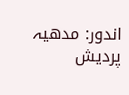اندور: مدھیہ پردیش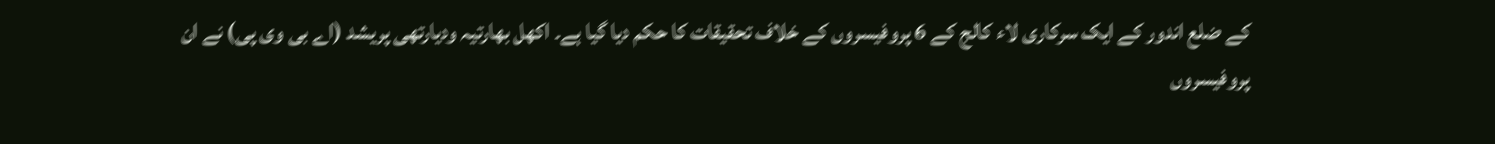کے ضلع اندور کے ایک سرکاری لاء کالج کے 6 پروفیسروں کے خلاف تحقیقات کا حکم دیا گیا ہے۔ اکھل بھارتیہ ودیارتھی پریشد (اے بی وی پی) نے ان پروفیسروں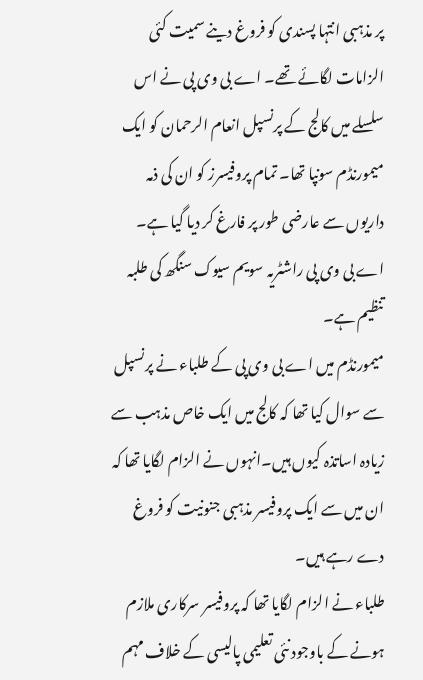پر مذہبی انتہا پسندی کو فروغ دینے سمیت کئی الزامات لگائے تھے۔ اے بی وی پی نے اس سلسلے میں کالج کے پرنسپل انعام الرحمان کو ایک میمورنڈم سونپا تھا۔ تمام پروفیسرز کو ان کی ذمہ داریوں سے عارضی طور پر فارغ کر دیا گیا ہے۔ اے بی وی پی راشٹریہ سویم سیوک سنگھ کی طلبہ تنظیم ہے۔
میمورنڈم میں اے بی وی پی کے طلباء نے پرنسپل سے سوال کیا تھا کہ کالج میں ایک خاص مذہب سے زیادہ اساتذہ کیوں ہیں۔انہوں نے الزام لگایا تھا کہ ان میں سے ایک پروفیسر مذہبی جنونیت کو فروغ دے رہے ہیں۔
طلباء نے الزام لگایا تھا کہ پروفیسر سرکاری ملازم ہونے کے باوجود نئی تعلیمی پالیسی کے خلاف مہم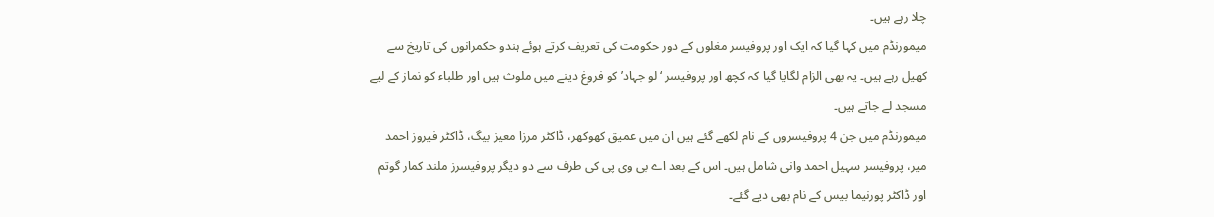چلا رہے ہیں۔
میمورنڈم میں کہا گیا کہ ایک اور پروفیسر مغلوں کے دور حکومت کی تعریف کرتے ہوئے ہندو حکمرانوں کی تاریخ سے کھیل رہے ہیں۔ یہ بھی الزام لگایا گیا کہ کچھ اور پروفیسر ‘لو جہاد’ کو فروغ دینے میں ملوث ہیں اور طلباء کو نماز کے لیے مسجد لے جاتے ہیں۔
میمورنڈم میں جن 4 پروفیسروں کے نام لکھے گئے ہیں ان میں عمیق کھوکھر، ڈاکٹر مرزا معیز بیگ، ڈاکٹر فیروز احمد میر، پروفیسر سہیل احمد وانی شامل ہیں۔ اس کے بعد اے بی وی پی کی طرف سے دو دیگر پروفیسرز ملند کمار گوتم اور ڈاکٹر پورنیما بیس کے نام بھی دیے گئے۔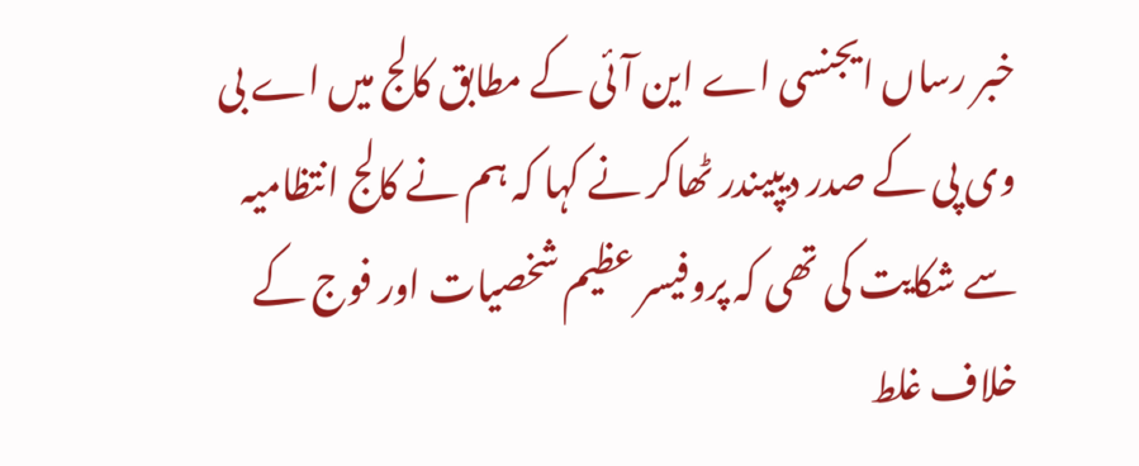خبر رساں ایجنسی اے این آئی کے مطابق کالج میں اے بی وی پی کے صدر دیپیندر ٹھاکر نے کہا کہ ہم نے کالج انتظامیہ سے شکایت کی تھی کہ پروفیسر عظیم شخصیات اور فوج کے خلاف غلط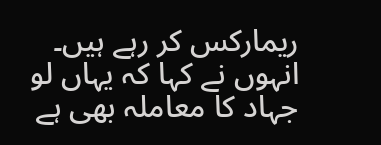ریمارکس کر رہے ہیں۔ انہوں نے کہا کہ یہاں لو جہاد کا معاملہ بھی ہے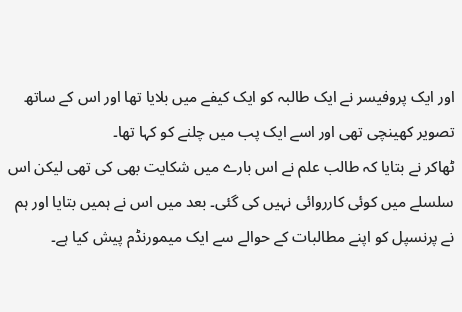اور ایک پروفیسر نے ایک طالبہ کو ایک کیفے میں بلایا تھا اور اس کے ساتھ تصویر کھینچی تھی اور اسے ایک پب میں چلنے کو کہا تھا۔
ٹھاکر نے بتایا کہ طالب علم نے اس بارے میں شکایت بھی کی تھی لیکن اس سلسلے میں کوئی کارروائی نہیں کی گئی۔ بعد میں اس نے ہمیں بتایا اور ہم نے پرنسپل کو اپنے مطالبات کے حوالے سے ایک میمورنڈم پیش کیا ہے۔